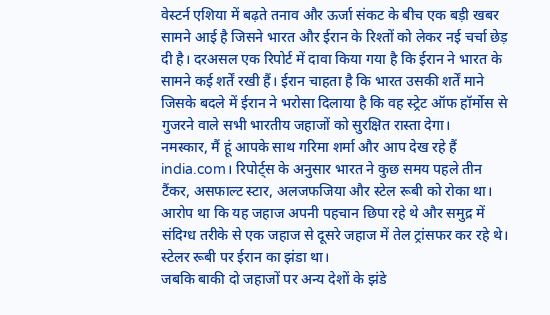वेस्टर्न एशिया में बढ़ते तनाव और ऊर्जा संकट के बीच एक बड़ी खबर सामने आई है जिसने भारत और ईरान के रिश्तों को लेकर नई चर्चा छेड़ दी है। दरअसल एक रिपोर्ट में दावा किया गया है कि ईरान ने भारत के सामने कई शर्तें रखी हैं। ईरान चाहता है कि भारत उसकी शर्तें माने जिसके बदले में ईरान ने भरोसा दिलाया है कि वह स्ट्रेट ऑफ हॉर्मोस से गुजरने वाले सभी भारतीय जहाजों को सुरक्षित रास्ता देगा।
नमस्कार, मैं हूं आपके साथ गरिमा शर्मा और आप देख रहे हैं india.com। रिपोर्ट्स के अनुसार भारत ने कुछ समय पहले तीन टैंकर, असफाल्ट स्टार, अलजफजिया और स्टेल रूबी को रोका था। आरोप था कि यह जहाज अपनी पहचान छिपा रहे थे और समुद्र में संदिग्ध तरीके से एक जहाज से दूसरे जहाज में तेल ट्रांसफर कर रहे थे। स्टेलर रूबी पर ईरान का झंडा था।
जबकि बाकी दो जहाजों पर अन्य देशों के झंडे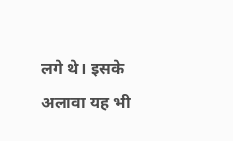लगे थे। इसके अलावा यह भी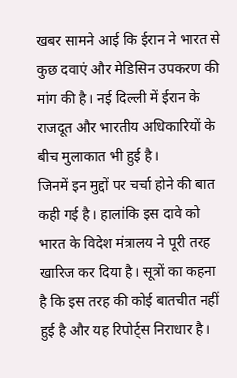खबर सामने आई कि ईरान ने भारत से कुछ दवाएं और मेडिसिन उपकरण की मांग की है। नई दिल्ली में ईरान के राजदूत और भारतीय अधिकारियों के बीच मुलाकात भी हुई है।
जिनमें इन मुद्दों पर चर्चा होने की बात कही गई है। हालांकि इस दावे को भारत के विदेश मंत्रालय ने पूरी तरह खारिज कर दिया है। सूत्रों का कहना है कि इस तरह की कोई बातचीत नहीं हुई है और यह रिपोर्ट्स निराधार है।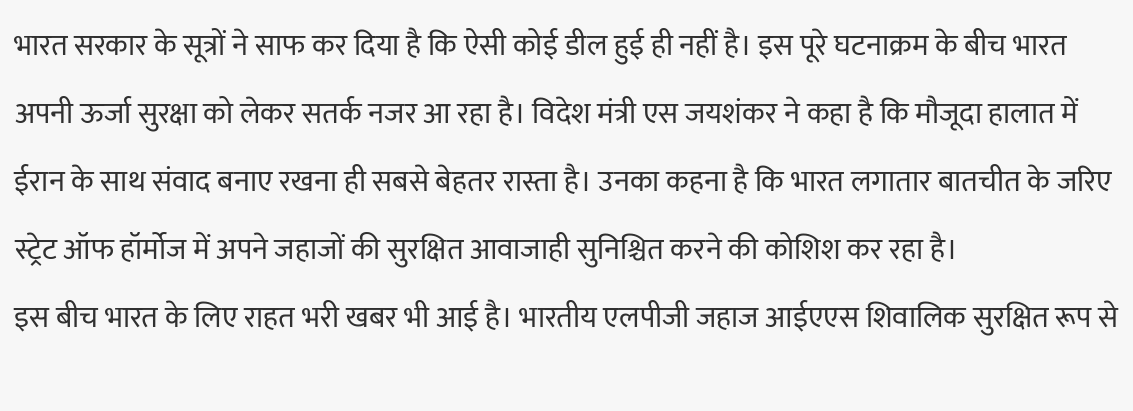भारत सरकार के सूत्रों ने साफ कर दिया है कि ऐसी कोई डील हुई ही नहीं है। इस पूरे घटनाक्रम के बीच भारत अपनी ऊर्जा सुरक्षा को लेकर सतर्क नजर आ रहा है। विदेश मंत्री एस जयशंकर ने कहा है कि मौजूदा हालात में ईरान के साथ संवाद बनाए रखना ही सबसे बेहतर रास्ता है। उनका कहना है कि भारत लगातार बातचीत के जरिए स्ट्रेट ऑफ हॉर्मोज में अपने जहाजों की सुरक्षित आवाजाही सुनिश्चित करने की कोशिश कर रहा है।
इस बीच भारत के लिए राहत भरी खबर भी आई है। भारतीय एलपीजी जहाज आईएएस शिवालिक सुरक्षित रूप से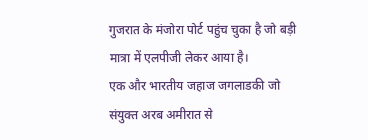गुजरात के मंजोरा पोर्ट पहुंच चुका है जो बड़ी मात्रा में एलपीजी लेकर आया है।
एक और भारतीय जहाज जगलाडकी जो संयुक्त अरब अमीरात से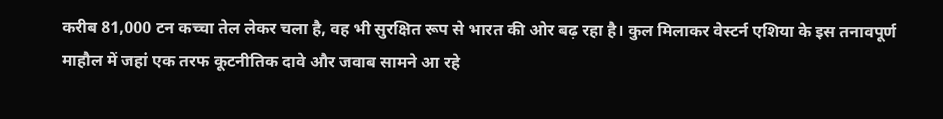करीब 81,000 टन कच्चा तेल लेकर चला है, वह भी सुरक्षित रूप से भारत की ओर बढ़ रहा है। कुल मिलाकर वेस्टर्न एशिया के इस तनावपूर्ण माहौल में जहां एक तरफ कूटनीतिक दावे और जवाब सामने आ रहे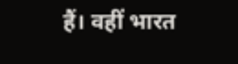हैं। वहीं भारत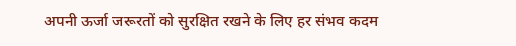अपनी ऊर्जा जरूरतों को सुरक्षित रखने के लिए हर संभव कदम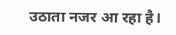उठाता नजर आ रहा है।